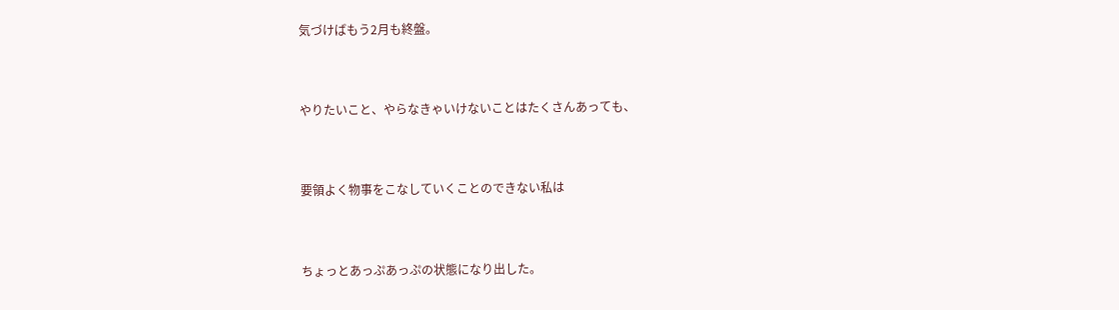気づけばもう2月も終盤。


やりたいこと、やらなきゃいけないことはたくさんあっても、


要領よく物事をこなしていくことのできない私は


ちょっとあっぷあっぷの状態になり出した。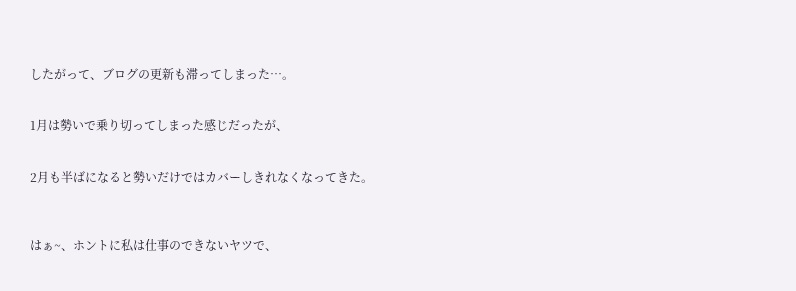したがって、ブログの更新も滞ってしまった…。


1月は勢いで乗り切ってしまった感じだったが、


2月も半ばになると勢いだけではカバーしきれなくなってきた。



はぁ~、ホントに私は仕事のできないヤツで、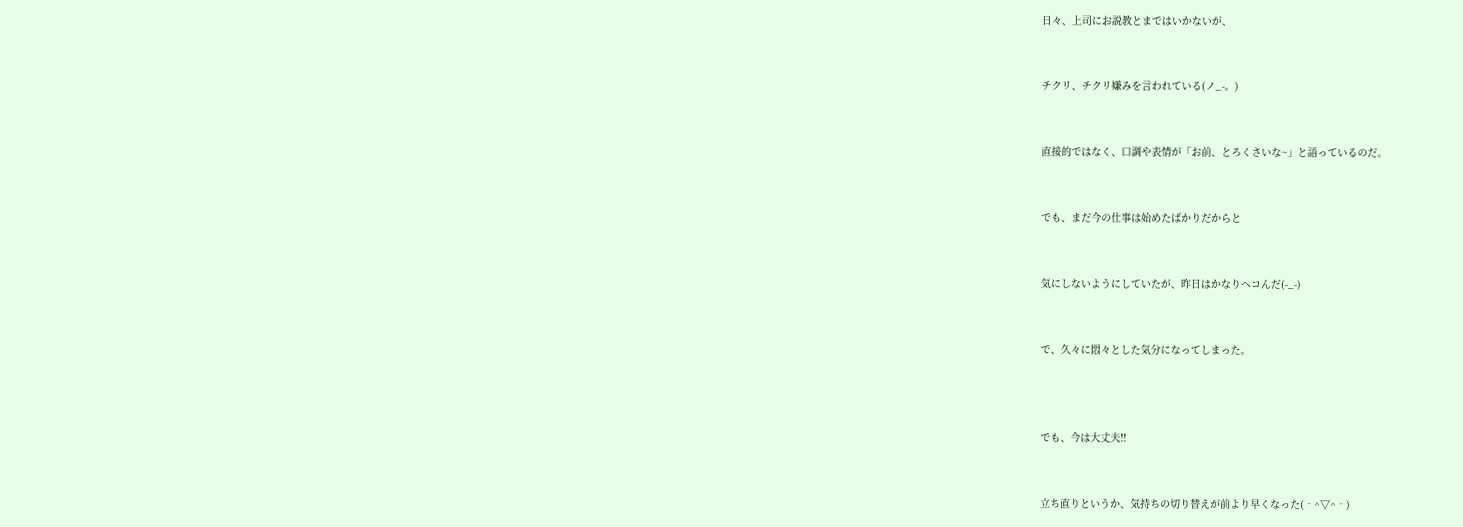日々、上司にお説教とまではいかないが、


チクリ、チクリ嫌みを言われている(ノ_-。)


直接的ではなく、口調や表情が「お前、とろくさいな~」と語っているのだ。


でも、まだ今の仕事は始めたばかりだからと


気にしないようにしていたが、昨日はかなりヘコんだ(-_-)


で、久々に悶々とした気分になってしまった。



でも、今は大丈夫!!


立ち直りというか、気持ちの切り替えが前より早くなった(‐^▽^‐)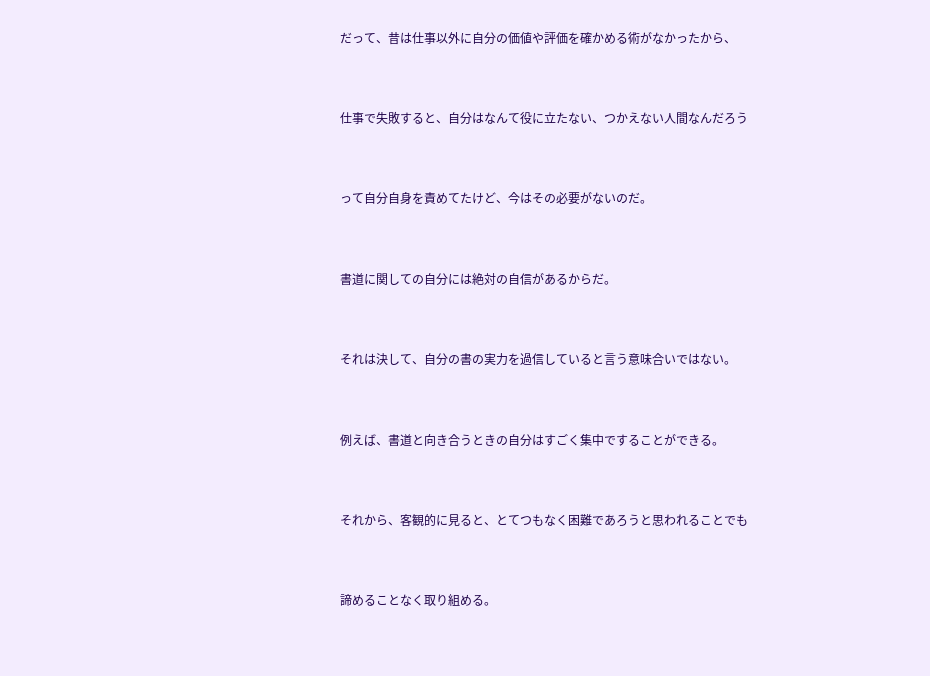だって、昔は仕事以外に自分の価値や評価を確かめる術がなかったから、


仕事で失敗すると、自分はなんて役に立たない、つかえない人間なんだろう


って自分自身を責めてたけど、今はその必要がないのだ。


書道に関しての自分には絶対の自信があるからだ。


それは決して、自分の書の実力を過信していると言う意味合いではない。


例えば、書道と向き合うときの自分はすごく集中ですることができる。


それから、客観的に見ると、とてつもなく困難であろうと思われることでも


諦めることなく取り組める。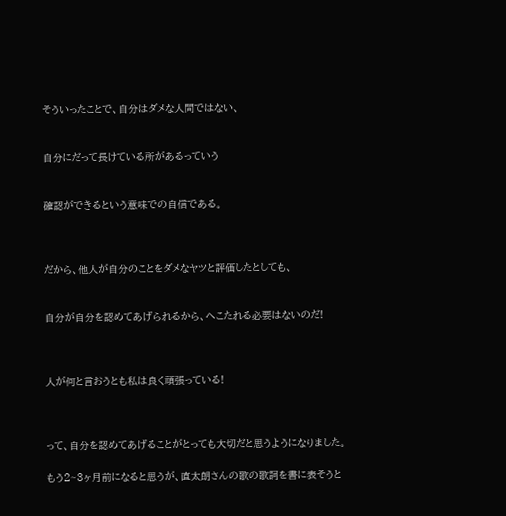そういったことで、自分はダメな人間ではない、


自分にだって長けている所があるっていう


確認ができるという意味での自信である。



だから、他人が自分のことをダメなヤツと評価したとしても、


自分が自分を認めてあげられるから、へこたれる必要はないのだ!



人が何と言おうとも私は良く頑張っている!



って、自分を認めてあげることがとっても大切だと思うようになりました。

もう2~3ヶ月前になると思うが、直太朗さんの歌の歌詞を書に表そうと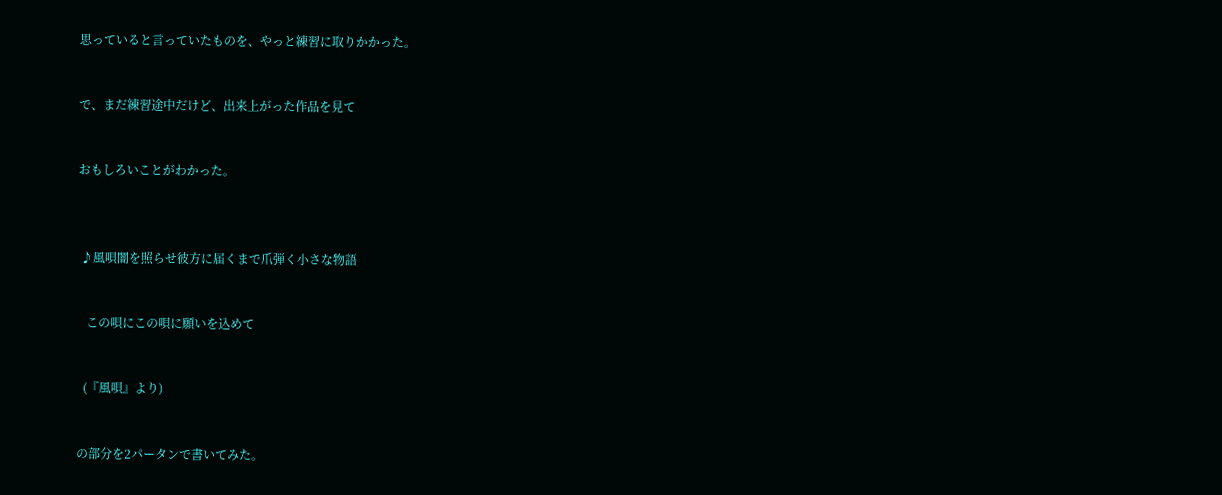思っていると言っていたものを、やっと練習に取りかかった。


で、まだ練習途中だけど、出来上がった作品を見て


おもしろいことがわかった。



 ♪風唄闇を照らせ彼方に届くまで爪弾く小さな物語


   この唄にこの唄に願いを込めて


  (『風唄』より)


の部分を2パータンで書いてみた。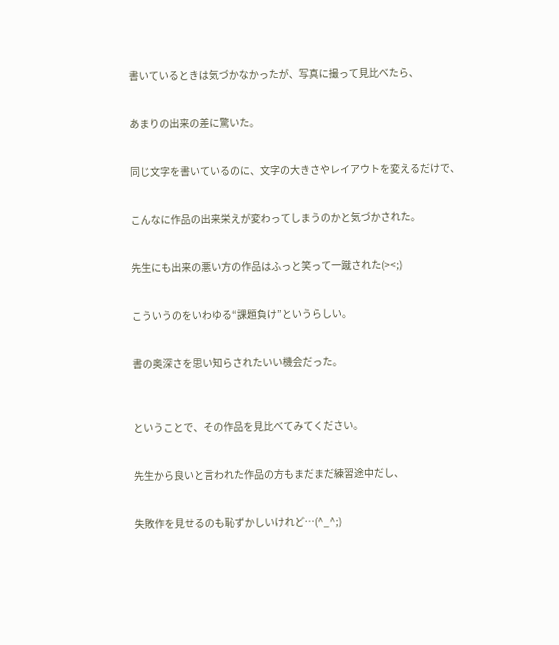書いているときは気づかなかったが、写真に撮って見比べたら、


あまりの出来の差に驚いた。


同じ文字を書いているのに、文字の大きさやレイアウトを変えるだけで、


こんなに作品の出来栄えが変わってしまうのかと気づかされた。


先生にも出来の悪い方の作品はふっと笑って一蹴された(><;)


こういうのをいわゆる“課題負け”というらしい。


書の奥深さを思い知らされたいい機会だった。



ということで、その作品を見比べてみてください。


先生から良いと言われた作品の方もまだまだ練習途中だし、


失敗作を見せるのも恥ずかしいけれど…(^_^;)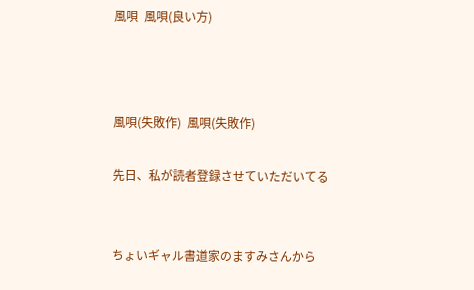風唄  風唄(良い方)



風唄(失敗作)  風唄(失敗作)

先日、私が読者登録させていただいてる


ちょいギャル書道家のますみさんから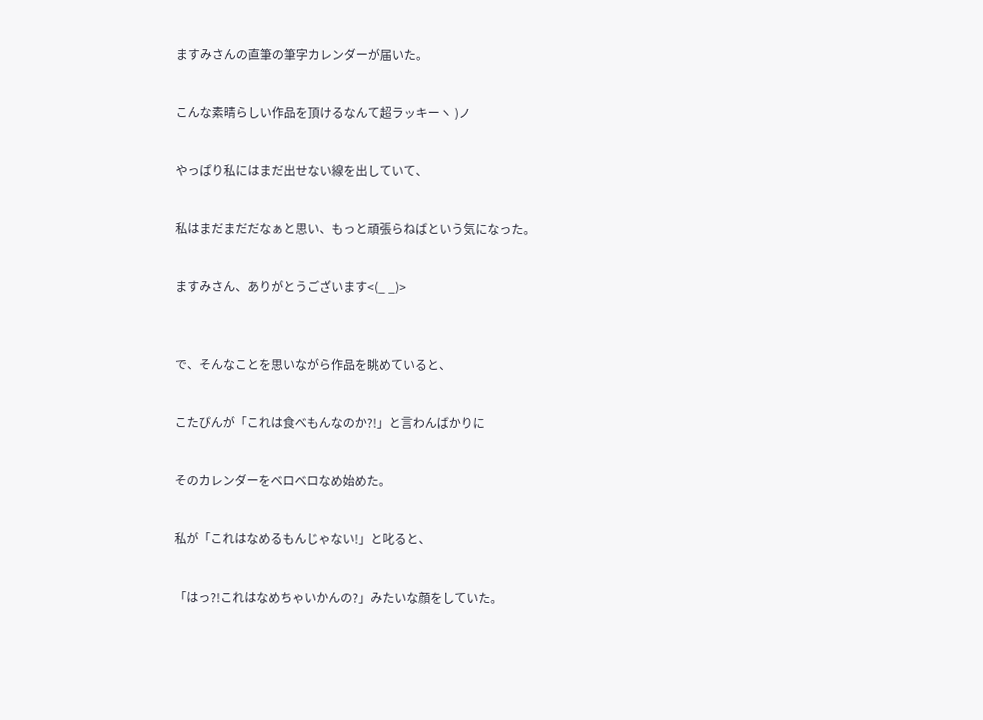ますみさんの直筆の筆字カレンダーが届いた。


こんな素晴らしい作品を頂けるなんて超ラッキーヽ )ノ


やっぱり私にはまだ出せない線を出していて、


私はまだまだだなぁと思い、もっと頑張らねばという気になった。


ますみさん、ありがとうございます<(_ _)>



で、そんなことを思いながら作品を眺めていると、


こたぴんが「これは食べもんなのか?!」と言わんばかりに


そのカレンダーをベロベロなめ始めた。


私が「これはなめるもんじゃない!」と叱ると、


「はっ?!これはなめちゃいかんの?」みたいな顔をしていた。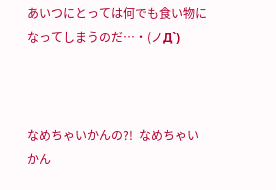あいつにとっては何でも食い物になってしまうのだ…・(ノД`)



なめちゃいかんの?!  なめちゃいかん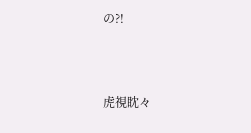の?!



虎視眈々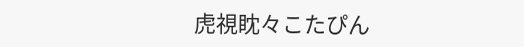虎視眈々こたぴん